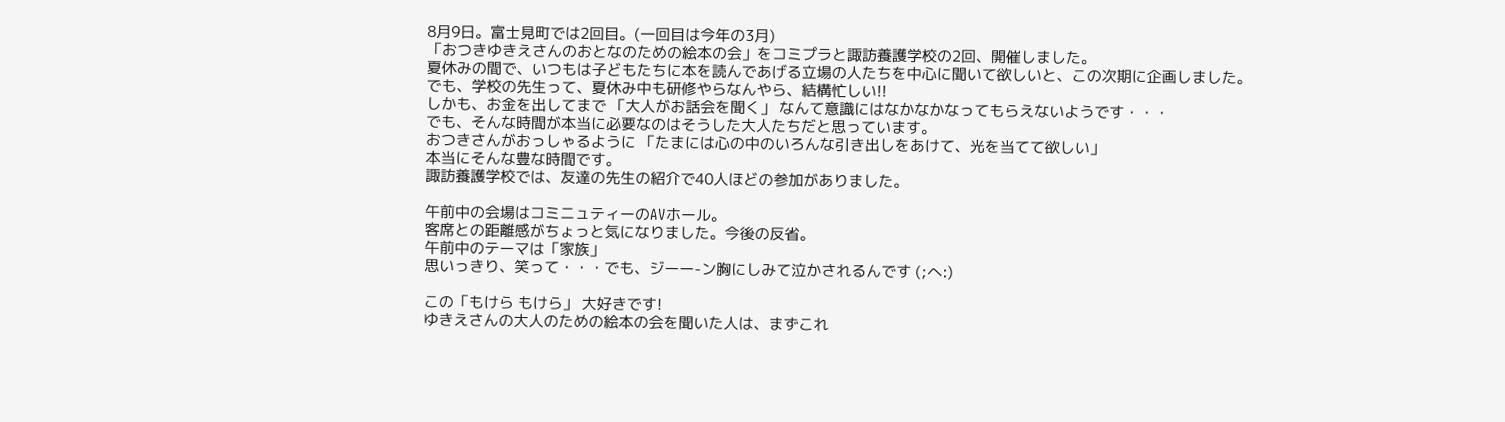8月9日。富士見町では2回目。(一回目は今年の3月)
「おつきゆきえさんのおとなのための絵本の会」をコミプラと諏訪養護学校の2回、開催しました。
夏休みの間で、いつもは子どもたちに本を読んであげる立場の人たちを中心に聞いて欲しいと、この次期に企画しました。
でも、学校の先生って、夏休み中も研修やらなんやら、結構忙しい!!
しかも、お金を出してまで 「大人がお話会を聞く」 なんて意識にはなかなかなってもらえないようです・・・
でも、そんな時間が本当に必要なのはそうした大人たちだと思っています。
おつきさんがおっしゃるように 「たまには心の中のいろんな引き出しをあけて、光を当てて欲しい」
本当にそんな豊な時間です。
諏訪養護学校では、友達の先生の紹介で40人ほどの参加がありました。

午前中の会場はコミニュティーのAVホール。
客席との距離感がちょっと気になりました。今後の反省。
午前中のテーマは「家族」
思いっきり、笑って・・・でも、ジーー-ン胸にしみて泣かされるんです (;へ:)

この「もけら もけら」 大好きです!
ゆきえさんの大人のための絵本の会を聞いた人は、まずこれ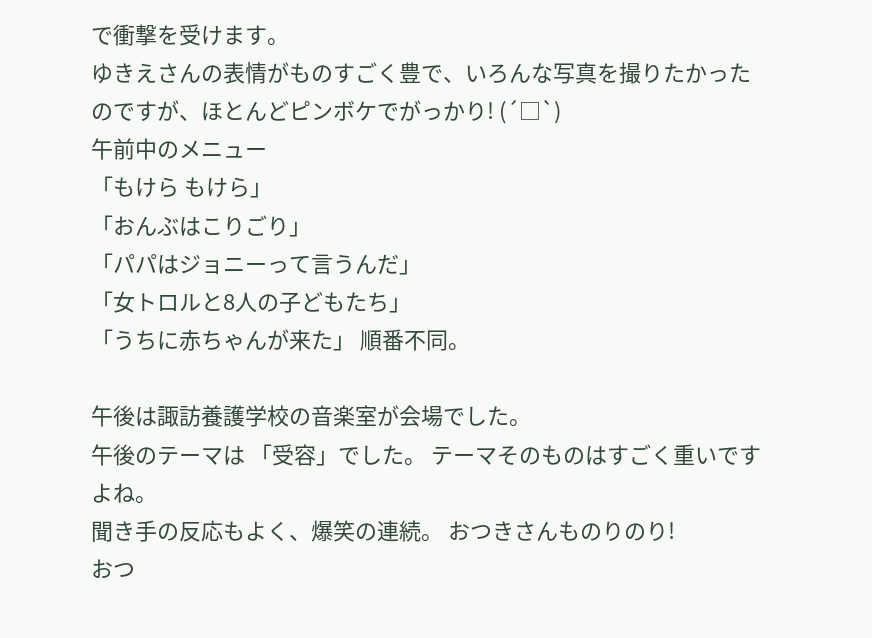で衝撃を受けます。
ゆきえさんの表情がものすごく豊で、いろんな写真を撮りたかったのですが、ほとんどピンボケでがっかり! (´□`)
午前中のメニュー
「もけら もけら」
「おんぶはこりごり」
「パパはジョニーって言うんだ」
「女トロルと8人の子どもたち」
「うちに赤ちゃんが来た」 順番不同。

午後は諏訪養護学校の音楽室が会場でした。
午後のテーマは 「受容」でした。 テーマそのものはすごく重いですよね。
聞き手の反応もよく、爆笑の連続。 おつきさんものりのり!
おつ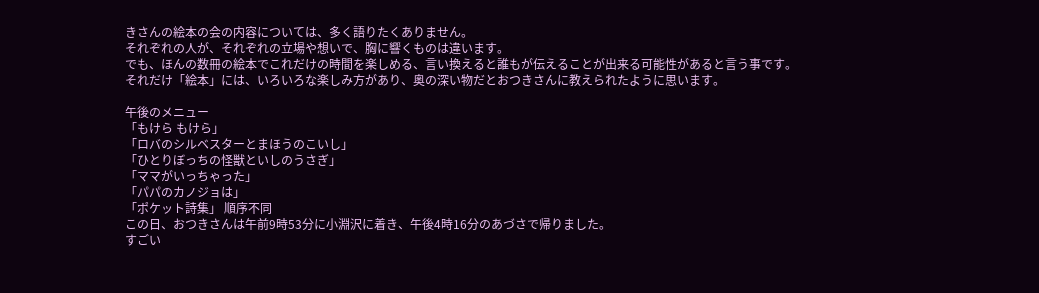きさんの絵本の会の内容については、多く語りたくありません。
それぞれの人が、それぞれの立場や想いで、胸に響くものは違います。
でも、ほんの数冊の絵本でこれだけの時間を楽しめる、言い換えると誰もが伝えることが出来る可能性があると言う事です。
それだけ「絵本」には、いろいろな楽しみ方があり、奥の深い物だとおつきさんに教えられたように思います。

午後のメニュー
「もけら もけら」
「ロバのシルベスターとまほうのこいし」
「ひとりぼっちの怪獣といしのうさぎ」
「ママがいっちゃった」
「パパのカノジョは」
「ポケット詩集」 順序不同
この日、おつきさんは午前9時53分に小淵沢に着き、午後4時16分のあづさで帰りました。
すごい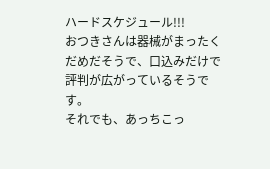ハードスケジュール!!!
おつきさんは器械がまったくだめだそうで、口込みだけで評判が広がっているそうです。
それでも、あっちこっ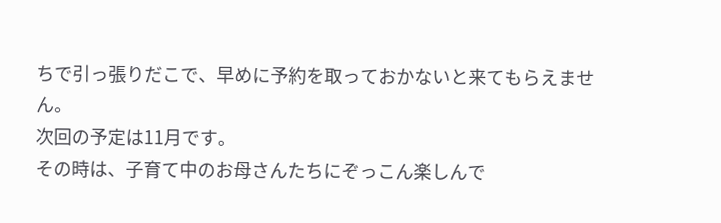ちで引っ張りだこで、早めに予約を取っておかないと来てもらえません。
次回の予定は11月です。
その時は、子育て中のお母さんたちにぞっこん楽しんで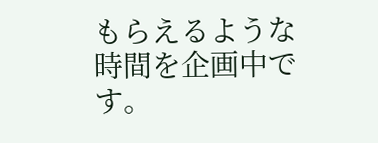もらえるような時間を企画中です。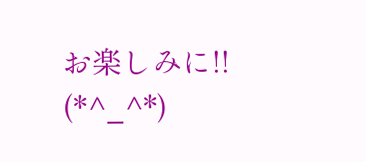お楽しみに!! (*^_^*)